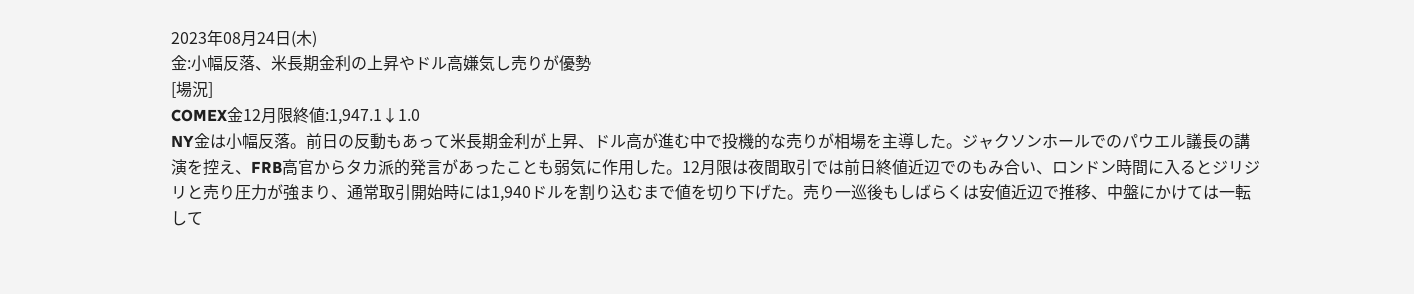2023年08月24日(木)
金:小幅反落、米長期金利の上昇やドル高嫌気し売りが優勢
[場況]
COMEX金12月限終値:1,947.1↓1.0
NY金は小幅反落。前日の反動もあって米長期金利が上昇、ドル高が進む中で投機的な売りが相場を主導した。ジャクソンホールでのパウエル議長の講演を控え、FRB高官からタカ派的発言があったことも弱気に作用した。12月限は夜間取引では前日終値近辺でのもみ合い、ロンドン時間に入るとジリジリと売り圧力が強まり、通常取引開始時には1,940ドルを割り込むまで値を切り下げた。売り一巡後もしばらくは安値近辺で推移、中盤にかけては一転して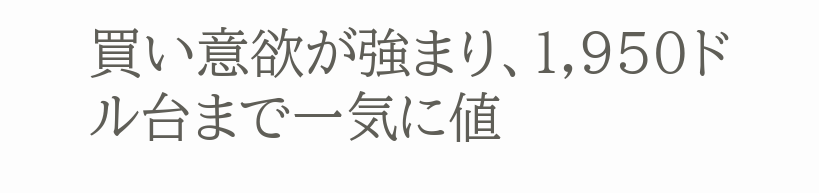買い意欲が強まり、1,950ドル台まで一気に値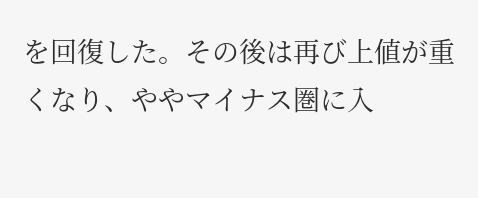を回復した。その後は再び上値が重くなり、ややマイナス圏に入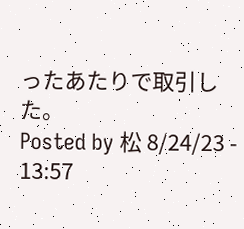ったあたりで取引した。
Posted by 松 8/24/23 - 13:57